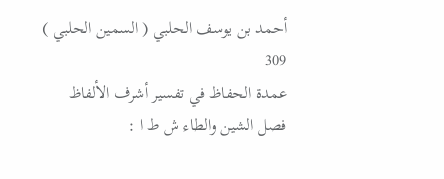أحمد بن يوسف الحلبي ( السمين الحلبي )
309
عمدة الحفاظ في تفسير أشرف الألفاظ
فصل الشين والطاء ش ط ا :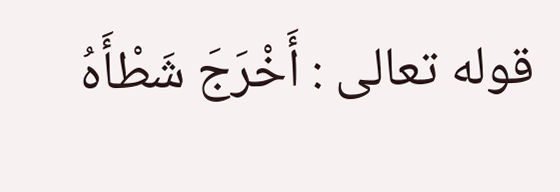قوله تعالى : أَخْرَجَ شَطْأَهُ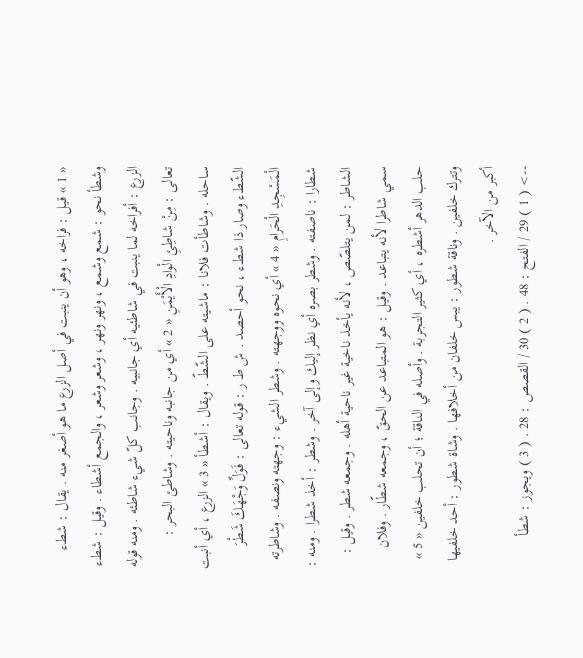« 1 » قيل : فراخه ، وهو أن ينبت في أصل الزرع ما هو أصغر منه . يقال : شطء وشطأ نحو : شمع وشمع ، ونهر ونهر ، وشعر وشعر ، والجمع أشطاء . وقيل : شطء الزرع : أفراخه لما ينبت في شاطئيه أي جانبيه . وجانب كلّ شيء شاطئه . ومنه قوله تعالى : مِنْ شاطِئِ الْوادِ الْأَيْمَنِ « 2 » أي من جانبه وناحيته . وشاطئ البحر : ساحله . وشاطأت فلانا : ماشيته على الشّطّ . ويقال : أشطأ « 3 » الزرع ، أي أنبت الشّطء وصار ذا شطء ، نحو أحصد . ش ط ر : قوله تعالى : فَوَلِّ وَجْهَكَ شَطْرَ الْمَسْجِدِ الْحَرامِ « 4 » أي نحوه ووجهته . وشطر الشيء : وجهته ونصفه . وشاطرته شطارا : ناصفته . وشطر بصره أي نظر إليك وإلى آخر . وشطر : أخذ شطرا . ومنه : الشاطر : لمن يتلصّص ، لأنه يأخذ ناخية غير ناحية أهله . وجمعه شطر . وقيل : سمي شاطرا لأنه يتباعد . وقيل : هو المتباعد عن الحقّ ، وجمعه شطّار . وفلان حلب الدهر أشطره ، أي كثير التجربة . وأصله في الناقة ؛ أن تحلب خلفين « 5 » وتترك خلفين . وناقة شطور : يبس خلفان من أخلافها . وشاة شطور : أحد خلفيها أكبر من الآخر .
--> ( 1 ) 29 / الفتح : 48 . ( 2 ) 30 / القصص : 28 . ( 3 ) ويجوز : شطأ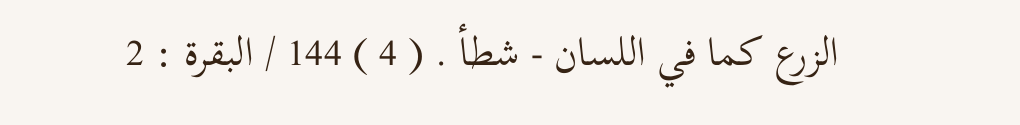الزرع كما في اللسان - شطأ . ( 4 ) 144 / البقرة : 2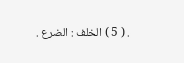. ( 5 ) الخلف : الضرع .